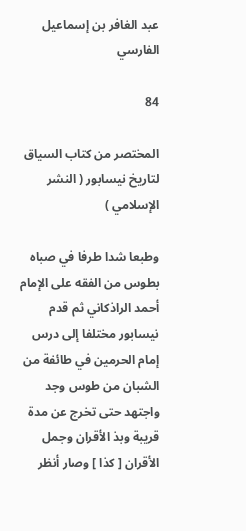عبد الغافر بن إسماعيل الفارسي

84

المختصر من كتاب السياق لتاريخ نيسابور ( النشر الإسلامي )

وطبعا شدا طرفا في صباه بطوس من الفقه على الإمام أحمد الراذكاني ثم قدم نيسابور مختلفا إلى درس إمام الحرمين في طائفة من الشبان من طوس وجد واجتهد حتى تخرج عن مدة قريبة وبذ الأقران وجمل الأقران [ كذا ] وصار أنظر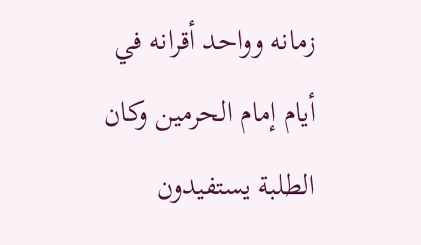زمانه وواحد أقرانه في أيام إمام الحرمين وكان الطلبة يستفيدون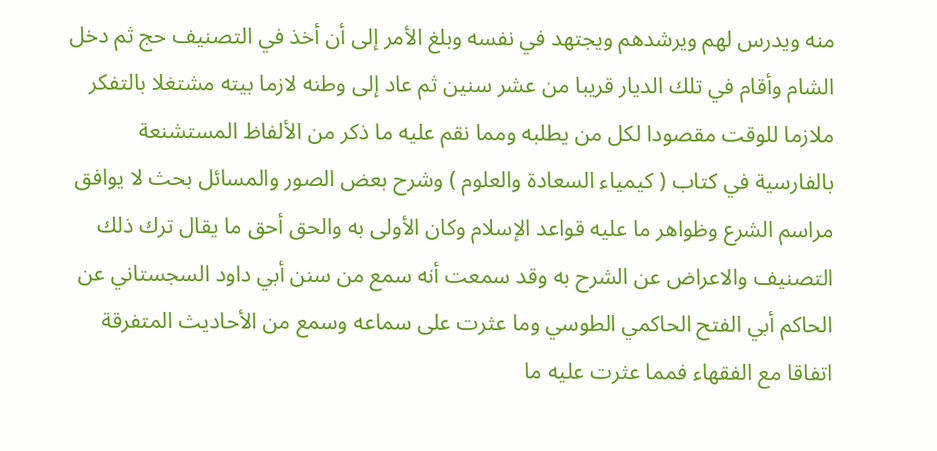منه ويدرس لهم ويرشدهم ويجتهد في نفسه وبلغ الأمر إلى أن أخذ في التصنيف حج ثم دخل الشام وأقام في تلك الديار قريبا من عشر سنين ثم عاد إلى وطنه لازما بيته مشتغلا بالتفكر ملازما للوقت مقصودا لكل من يطلبه ومما نقم عليه ما ذكر من الألفاظ المستشنعة بالفارسية في كتاب ( كيمياء السعادة والعلوم ) وشرح بعض الصور والمسائل بحث لا يوافق مراسم الشرع وظواهر ما عليه قواعد الإسلام وكان الأولى به والحق أحق ما يقال ترك ذلك التصنيف والاعراض عن الشرح به وقد سمعت أنه سمع من سنن أبي داود السجستاني عن الحاكم أبي الفتح الحاكمي الطوسي وما عثرت على سماعه وسمع من الأحاديث المتفرقة اتفاقا مع الفقهاء فمما عثرت عليه ما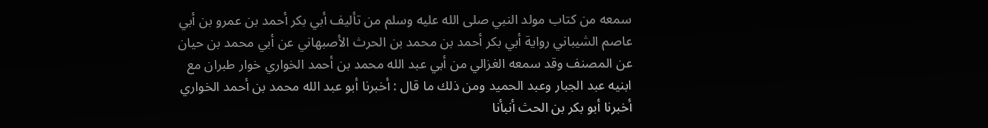سمعه من كتاب مولد النبي صلى الله عليه وسلم من تأليف أبي بكر أحمد بن عمرو بن أبي عاصم الشيباني رواية أبي بكر أحمد بن محمد بن الحرث الأصبهاني عن أبي محمد بن حيان عن المصنف وقد سمعه الغزالي من أبي عبد الله محمد بن أحمد الخواري خوار طبران مع ابنيه عبد الجبار وعبد الحميد ومن ذلك ما قال : أخبرنا أبو عبد الله محمد بن أحمد الخواري أخبرنا أبو بكر بن الحث أنبأنا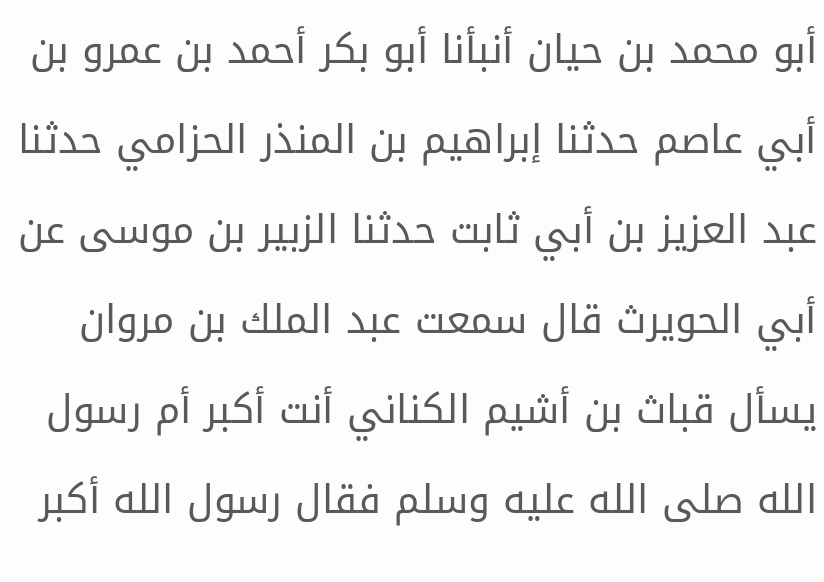أبو محمد بن حيان أنبأنا أبو بكر أحمد بن عمرو بن أبي عاصم حدثنا إبراهيم بن المنذر الحزامي حدثنا عبد العزيز بن أبي ثابت حدثنا الزبير بن موسى عن أبي الحويرث قال سمعت عبد الملك بن مروان يسأل قباث بن أشيم الكناني أنت أكبر أم رسول الله صلى الله عليه وسلم فقال رسول الله أكبر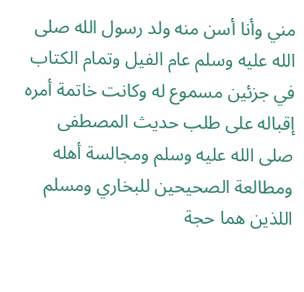مني وأنا أسن منه ولد رسول الله صلى الله عليه وسلم عام الفيل وتمام الكتاب في جزئين مسموع له وكانت خاتمة أمره إقباله على طلب حديث المصطفى صلى الله عليه وسلم ومجالسة أهله ومطالعة الصحيحين للبخاري ومسلم اللذين هما حجة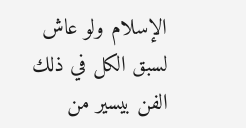الإسلام ولو عاش لسبق الكل في ذلك الفن بيسير من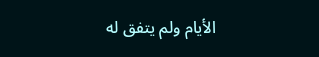الأيام ولم يتفق له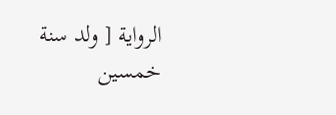الرواية [ ولد سنة خمسين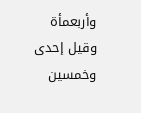وأربعمأة وقيل إحدى وخمسين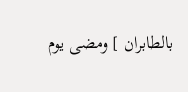بالطابران ] ومضى يوم